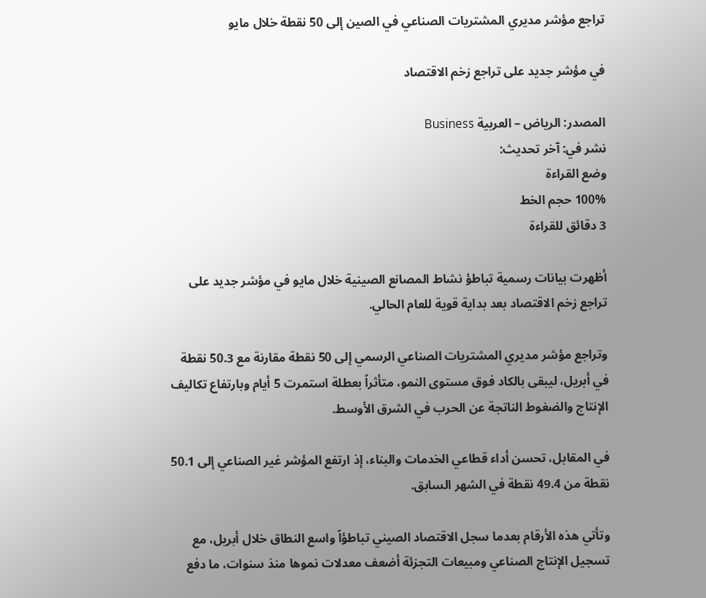تراجع مؤشر مديري المشتريات الصناعي في الصين إلى 50 نقطة خلال مايو

في مؤشر جديد على تراجع زخم الاقتصاد

المصدر: الرياض – العربية Business
نشر في: آخر تحديث:
وضع القراءة
100% حجم الخط
3 دقائق للقراءة

أظهرت بيانات رسمية تباطؤ نشاط المصانع الصينية خلال مايو في مؤشر جديد على تراجع زخم الاقتصاد بعد بداية قوية للعام الحالي.

وتراجع مؤشر مديري المشتريات الصناعي الرسمي إلى 50 نقطة مقارنة مع 50.3 نقطة في أبريل، ليبقى بالكاد فوق مستوى النمو، متأثراً بعطلة استمرت 5 أيام وبارتفاع تكاليف الإنتاج والضغوط الناتجة عن الحرب في الشرق الأوسط.

في المقابل، تحسن أداء قطاعي الخدمات والبناء، إذ ارتفع المؤشر غير الصناعي إلى 50.1 نقطة من 49.4 نقطة في الشهر السابق.

وتأتي هذه الأرقام بعدما سجل الاقتصاد الصيني تباطؤاً واسع النطاق خلال أبريل، مع تسجيل الإنتاج الصناعي ومبيعات التجزئة أضعف معدلات نموها منذ سنوات، ما دفع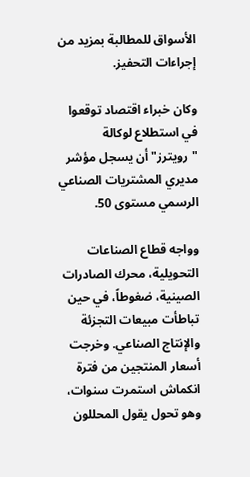الأسواق للمطالبة بمزيد من إجراءات التحفيز.

وكان خبراء اقتصاد توقعوا في استطلاع لوكالة "رويترز" أن يسجل مؤشر مديري المشتريات الصناعي الرسمي مستوى 50.

وواجه قطاع الصناعات التحويلية، محرك الصادرات الصينية، ضغوطاً، في حين تباطأت مبيعات التجزئة والإنتاج الصناعي. وخرجت أسعار المنتجين من فترة انكماش استمرت سنوات، وهو تحول يقول المحللون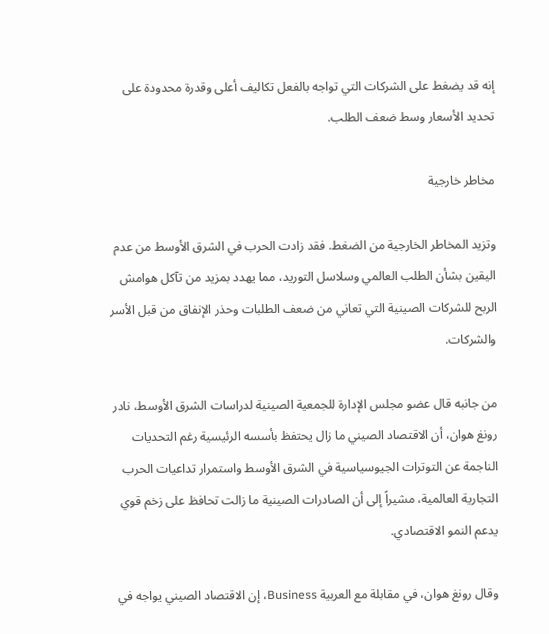إنه قد يضغط على الشركات التي تواجه بالفعل تكاليف أعلى وقدرة محدودة على تحديد الأسعار وسط ضعف الطلب.

مخاطر خارجية

وتزيد المخاطر الخارجية من الضغط. فقد زادت الحرب في الشرق الأوسط من عدم اليقين بشأن الطلب العالمي وسلاسل التوريد، مما يهدد بمزيد من تآكل هوامش الربح للشركات الصينية التي تعاني من ضعف الطلبات وحذر الإنفاق من قبل الأسر والشركات.

من جانبه قال عضو مجلس الإدارة للجمعية الصينية لدراسات الشرق الأوسط، نادر رونغ هوان، أن الاقتصاد الصيني ما زال يحتفظ بأسسه الرئيسية رغم التحديات الناجمة عن التوترات الجيوسياسية في الشرق الأوسط واستمرار تداعيات الحرب التجارية العالمية، مشيراً إلى أن الصادرات الصينية ما زالت تحافظ على زخم قوي يدعم النمو الاقتصادي.

وقال رونغ هوان، في مقابلة مع العربية Business، إن الاقتصاد الصيني يواجه في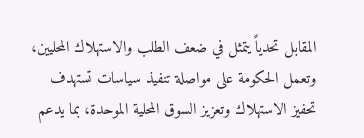المقابل تحدياً يتمثل في ضعف الطلب والاستهلاك المحليين، وتعمل الحكومة على مواصلة تنفيذ سياسات تستهدف تحفيز الاستهلاك وتعزيز السوق المحلية الموحدة، بما يدعم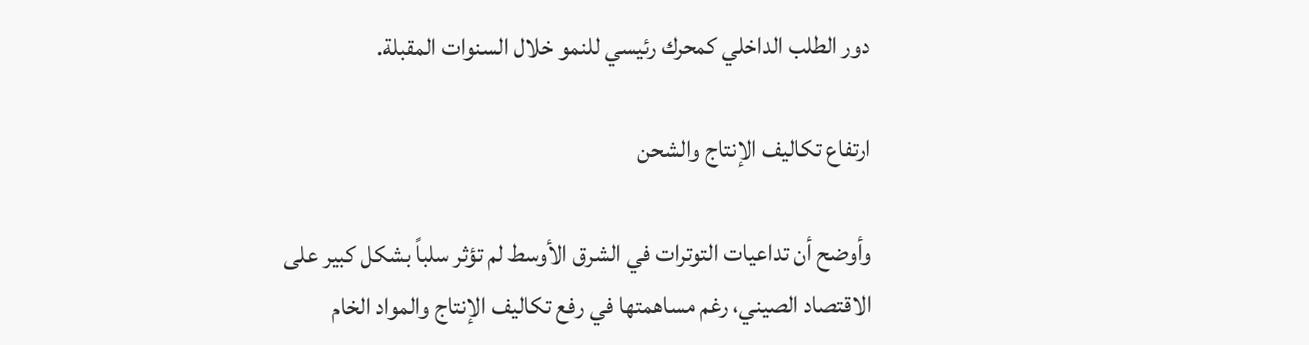دور الطلب الداخلي كمحرك رئيسي للنمو خلال السنوات المقبلة.

ارتفاع تكاليف الإنتاج والشحن

وأوضح أن تداعيات التوترات في الشرق الأوسط لم تؤثر سلباً بشكل كبير على الاقتصاد الصيني، رغم مساهمتها في رفع تكاليف الإنتاج والمواد الخام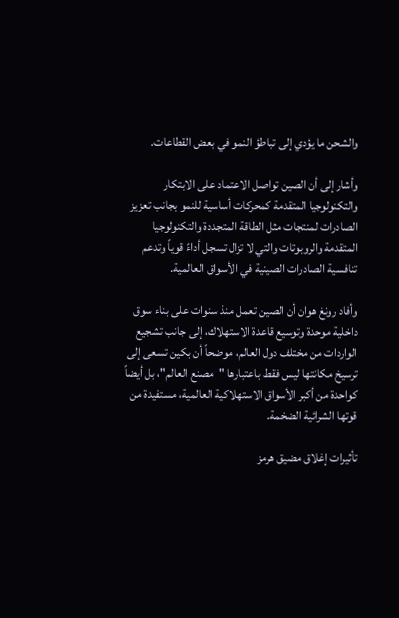والشحن ما يؤدي إلى تباطؤ النمو في بعض القطاعات.

وأشار إلى أن الصين تواصل الاعتماد على الابتكار والتكنولوجيا المتقدمة كمحركات أساسية للنمو بجانب تعزيز الصادرات لمنتجات مثل الطاقة المتجددة والتكنولوجيا المتقدمة والروبوتات والتي لا تزال تسجل أداءً قوياً وتدعم تنافسية الصادرات الصينية في الأسواق العالمية.

وأفاد رونغ هوان أن الصين تعمل منذ سنوات على بناء سوق داخلية موحدة وتوسيع قاعدة الاستهلاك، إلى جانب تشجيع الواردات من مختلف دول العالم، موضحاً أن بكين تسعى إلى ترسيخ مكانتها ليس فقط باعتبارها "مصنع العالم"، بل أيضاً كواحدة من أكبر الأسواق الاستهلاكية العالمية، مستفيدة من قوتها الشرائية الضخمة.

تأثيرات إغلاق مضيق هرمز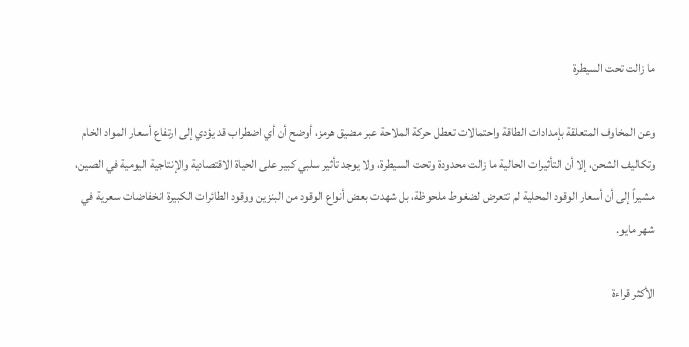ما زالت تحت السيطرة

وعن المخاوف المتعلقة بإمدادات الطاقة واحتمالات تعطل حركة الملاحة عبر مضيق هرمز، أوضح أن أي اضطراب قد يؤدي إلى ارتفاع أسعار المواد الخام وتكاليف الشحن، إلا أن التأثيرات الحالية ما زالت محدودة وتحت السيطرة، ولا يوجد تأثير سلبي كبير على الحياة الاقتصادية والإنتاجية اليومية في الصين، مشيراً إلى أن أسعار الوقود المحلية لم تتعرض لضغوط ملحوظة، بل شهدت بعض أنواع الوقود من البنزين ووقود الطائرات الكبيرة انخفاضات سعرية في شهر مايو.

الأكثر قراءة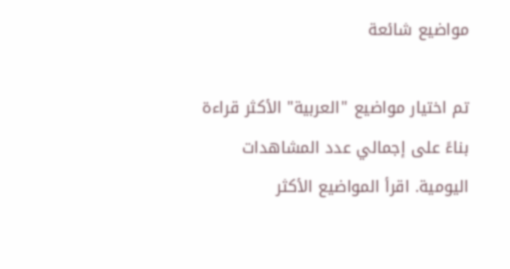مواضيع شائعة

تم اختيار مواضيع "العربية" الأكثر قراءة بناءً على إجمالي عدد المشاهدات اليومية. اقرأ المواضيع الأكثر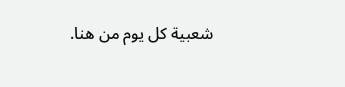شعبية كل يوم من هنا.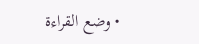• وضع القراءة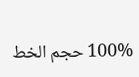100% حجم الخط